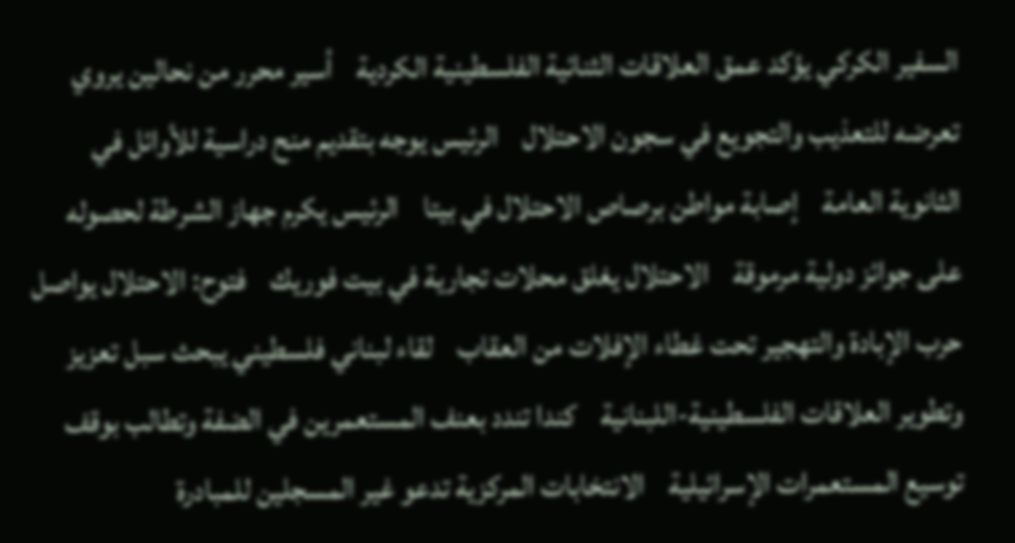السفير الكركي يؤكد عمق العلاقات الثنائية الفلسطينية الكردية    أسير محرر من نحالين يروي تعرضه للتعذيب والتجويع في سجون الاحتلال    الرئيس يوجه بتقديم منح دراسية للأوائل في الثانوية العامة    إصابة مواطن برصاص الاحتلال في بيتا    الرئيس يكرم جهاز الشرطة لحصوله على جوائز دولية مرموقة    الاحتلال يغلق محلات تجارية في بيت فوريك    فتوح: الاحتلال يواصل حرب الإبادة والتهجير تحت غطاء الإفلات من العقاب    لقاء لبناني فلسطيني يبحث سبل تعزيز وتطوير العلاقات الفلسطينية-اللبنانية    كندا تندد بعنف المستعمرين في الضفة وتطالب بوقف توسيع المستعمرات الإسرائيلية    الانتخابات المركزية تدعو غير المسجلين للمبادرة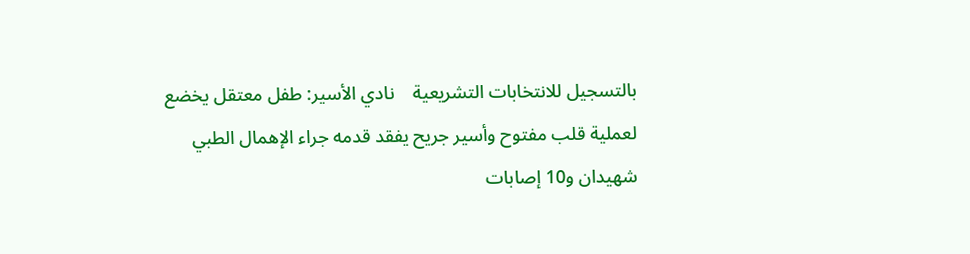بالتسجيل للانتخابات التشريعية    نادي الأسير: طفل معتقل يخضع لعملية قلب مفتوح وأسير جريح يفقد قدمه جراء الإهمال الطبي    شهيدان و10 إصابات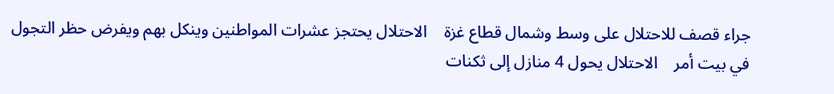جراء قصف للاحتلال على وسط وشمال قطاع غزة    الاحتلال يحتجز عشرات المواطنين وينكل بهم ويفرض حظر التجول في بيت أمر    الاحتلال يحول 4 منازل إلى ثكنات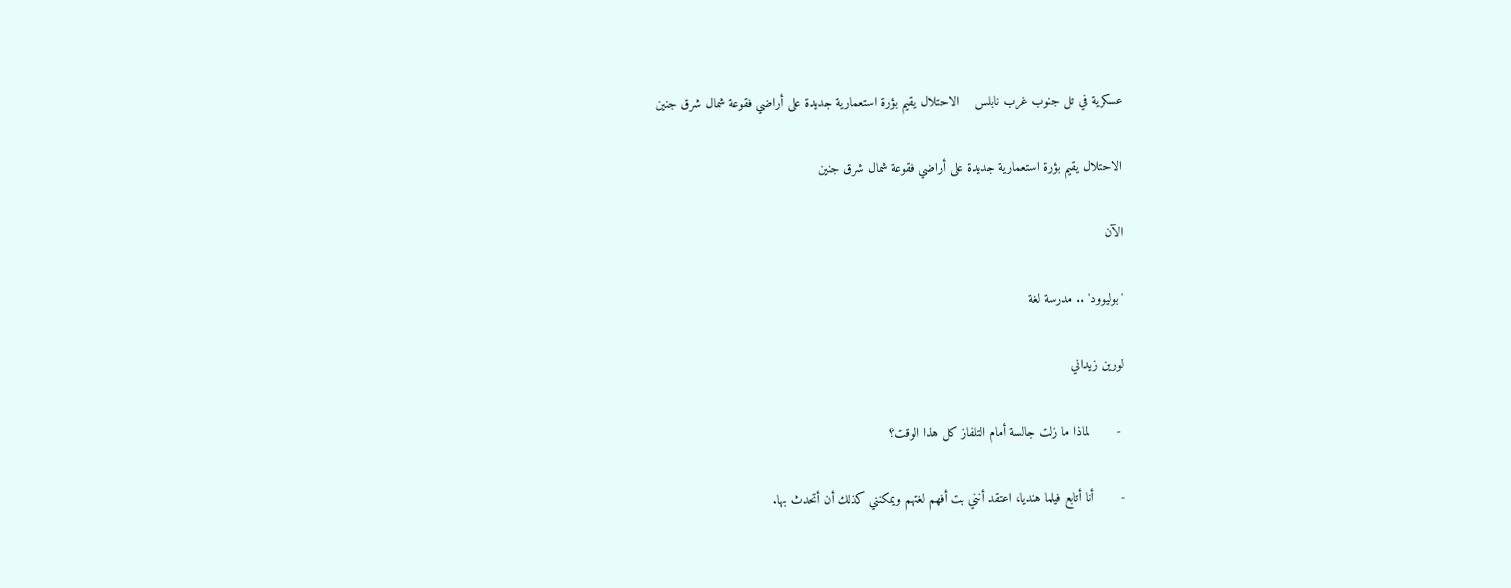عسكرية في تل جنوب غرب نابلس    الاحتلال يقيم بؤرة استعمارية جديدة على أراضي فقوعة شمال شرق جنين

الاحتلال يقيم بؤرة استعمارية جديدة على أراضي فقوعة شمال شرق جنين

الآن

'بوليوود' .. مدرسة لغة

لورين زيداني

 -       لماذا ما زلت جالسة أمام التلفاز كل هذا الوقت؟

-       أنا أتابع فيلما هنديا، اعتقد أنني بت أفهم لغتهم ويمكنني كذلك أن أتحدث بها.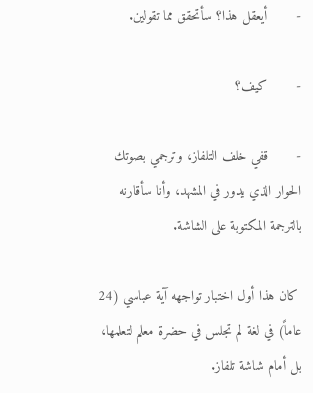-       أيعقل هذا؟ سأتحقق مما تقولين.

-       كيف؟

-       قفي خلف التلفاز، وترجمي بصوتك الحوار الذي يدور في المشهد، وأنا سأقارنه بالترجمة المكتوبة على الشاشة.

 كان هذا أول اختبار تواجهه آية عباسي (24 عاماً) في لغة لم تجلس في حضرة معلم لتعلمها، بل أمام شاشة تلفاز.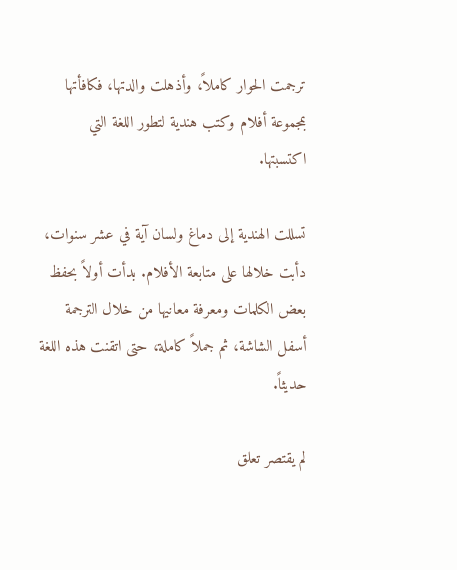ترجمت الحوار كاملاً، وأذهلت والدتها، فكافأتها بمجموعة أفلام وكتب هندية لتطور اللغة التي اكتسبتها.

تسللت الهندية إلى دماغ ولسان آية في عشر سنوات، دأبت خلالها على متابعة الأفلام. بدأت أولاً بحفظ بعض الكلمات ومعرفة معانيها من خلال الترجمة أسفل الشاشة، ثم جملاً كاملة، حتى اتقنت هذه اللغة حديثاً.

لم يقتصر تعلق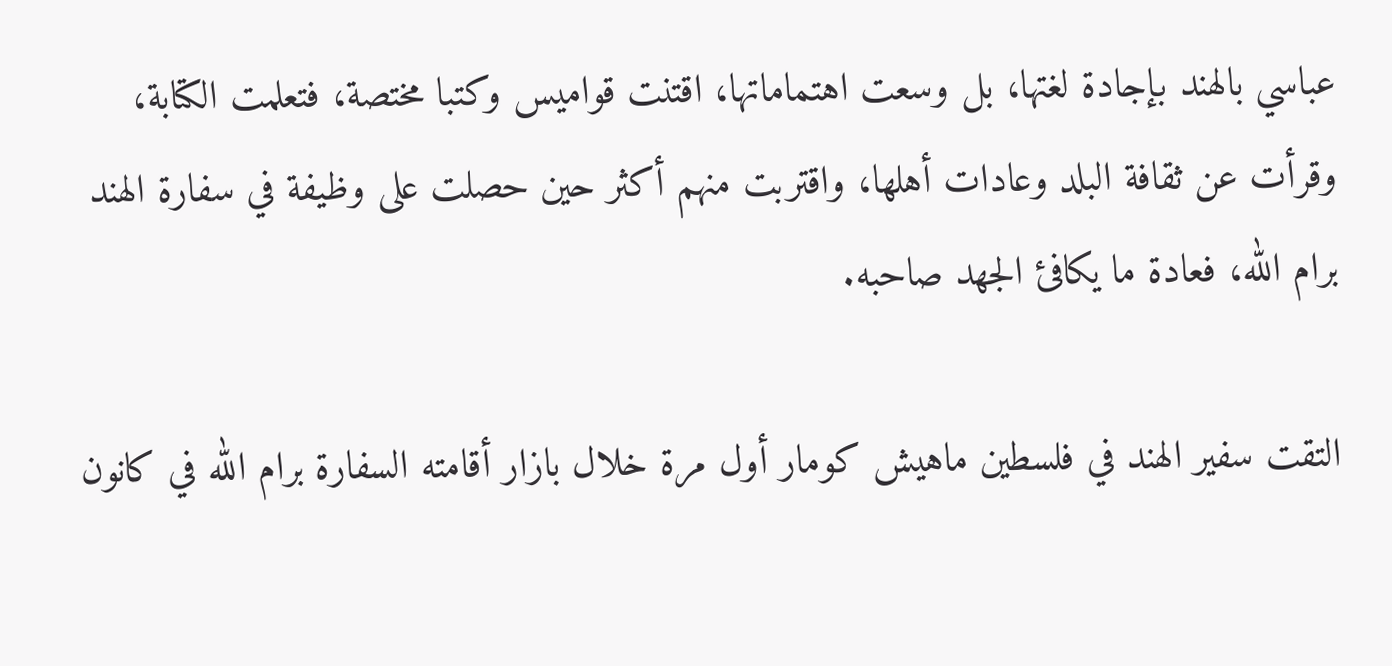عباسي بالهند بإجادة لغتها، بل وسعت اهتماماتها، اقتنت قواميس وكتبا مختصة، فتعلمت الكتابة، وقرأت عن ثقافة البلد وعادات أهلها، واقتربت منهم أكثر حين حصلت على وظيفة في سفارة الهند برام الله، فعادة ما يكافئ الجهد صاحبه.

التقت سفير الهند في فلسطين ماهيش كومار أول مرة خلال بازار أقامته السفارة برام الله في كانون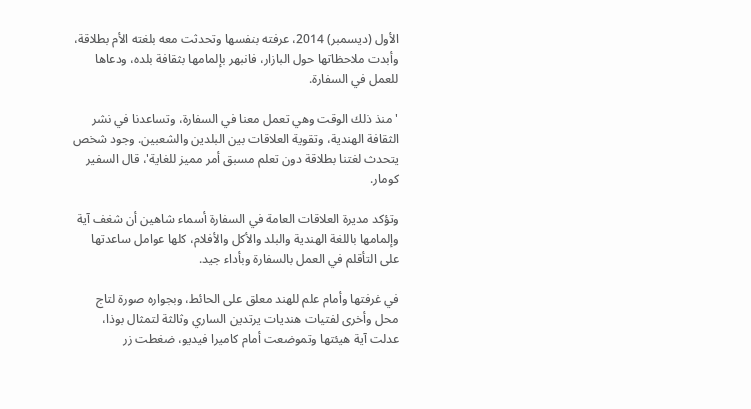الأول (ديسمبر) 2014، عرفته بنفسها وتحدثت معه بلغته الأم بطلاقة، وأبدت ملاحظاتها حول البازار، فانبهر بإلمامها بثقافة بلده، ودعاها للعمل في السفارة.

'منذ ذلك الوقت وهي تعمل معنا في السفارة، وتساعدنا في نشر الثقافة الهندية، وتقوية العلاقات بين البلدين والشعبين. وجود شخص يتحدث لغتنا بطلاقة دون تعلم مسبق أمر مميز للغاية'، قال السفير كومار.

وتؤكد مديرة العلاقات العامة في السفارة أسماء شاهين أن شغف آية وإلمامها باللغة الهندية والبلد والأكل والأفلام، كلها عوامل ساعدتها على التأقلم في العمل بالسفارة وبأداء جيد.

في غرفتها وأمام علم للهند معلق على الحائط، وبجواره صورة لتاج محل وأخرى لفتيات هنديات يرتدين الساري وثالثة لتمثال بوذا، عدلت آية هيئتها وتموضعت أمام كاميرا فيديو، ضغطت زر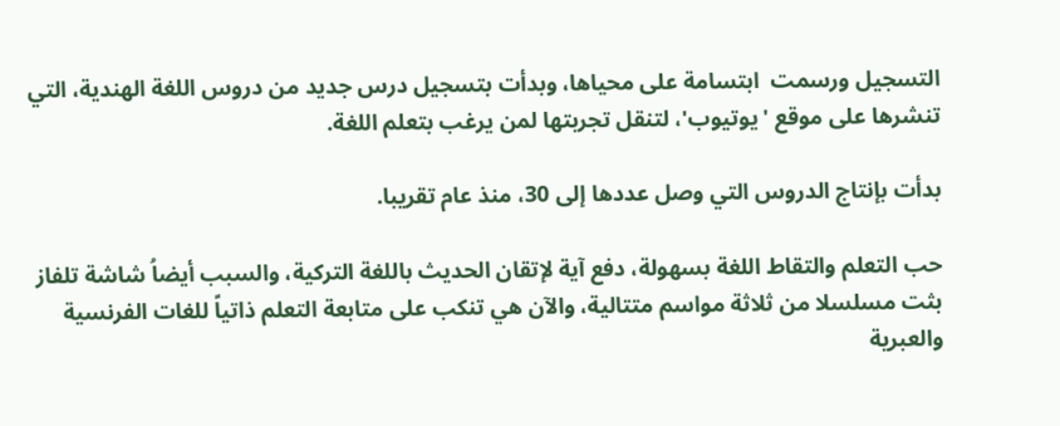التسجيل ورسمت  ابتسامة على محياها، وبدأت بتسجيل درس جديد من دروس اللغة الهندية، التي تنشرها على موقع 'يوتيوب'، لتنقل تجربتها لمن يرغب بتعلم اللغة.

بدأت بإنتاج الدروس التي وصل عددها إلى 30، منذ عام تقريبا.

حب التعلم والتقاط اللغة بسهولة، دفع آية لإتقان الحديث باللغة التركية، والسبب أيضاُ شاشة تلفاز بثت مسلسلا من ثلاثة مواسم متتالية، والآن هي تنكب على متابعة التعلم ذاتياً للغات الفرنسية والعبرية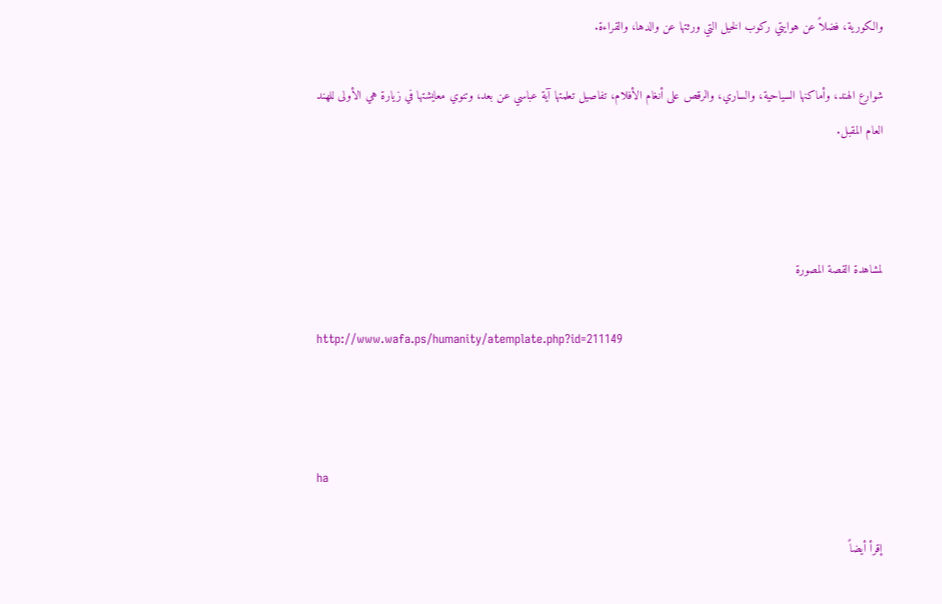والكورية، فضلاً عن هوايتي ركوب الخيل التي ورثتها عن والدها، والقراءة.

شوارع الهند، وأماكنها السياحية، والساري، والرقص على أنغام الأفلام، تفاصيل تعلمتها آية عباسي عن بعد، وتنوي معايشتها في زيارة هي الأولى للهند العام المقبل.



لمشاهدة القصة المصورة

http://www.wafa.ps/humanity/atemplate.php?id=211149



ha

إقرأ أيضاً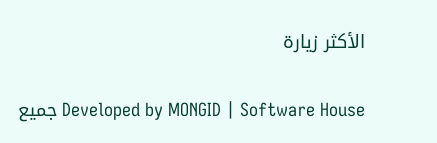الأكثر زيارة

Developed by MONGID | Software House جميع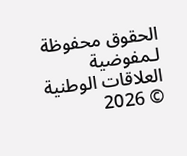الحقوق محفوظة لـمفوضية العلاقات الوطنية © 2026